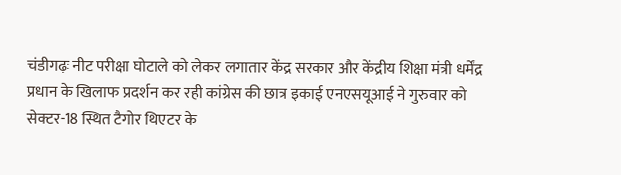चंडीगढ़ः नीट परीक्षा घोटाले को लेकर लगातार केंद्र सरकार और केंद्रीय शिक्षा मंत्री धर्मेंद्र प्रधान के खिलाफ प्रदर्शन कर रही कांग्रेस की छात्र इकाई एनएसयूआई ने गुरुवार को सेक्टर-18 स्थित टैगोर थिएटर के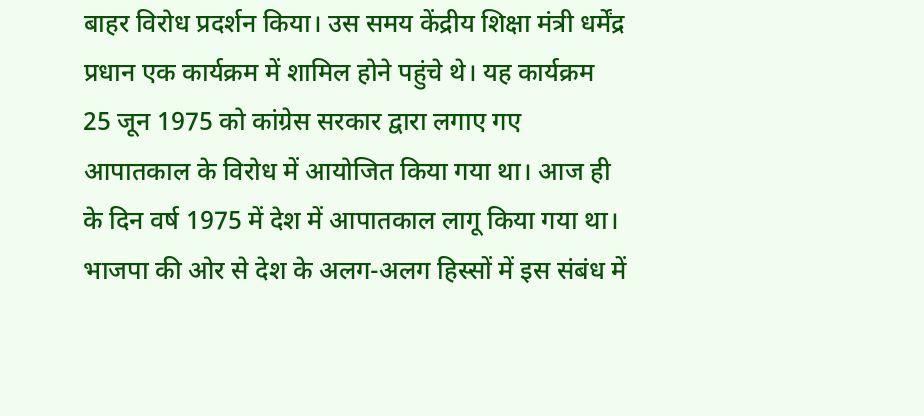बाहर विरोध प्रदर्शन किया। उस समय केंद्रीय शिक्षा मंत्री धर्मेंद्र प्रधान एक कार्यक्रम में शामिल होने पहुंचे थे। यह कार्यक्रम 25 जून 1975 को कांग्रेस सरकार द्वारा लगाए गए आपातकाल के विरोध में आयोजित किया गया था। आज ही के दिन वर्ष 1975 में देश में आपातकाल लागू किया गया था। भाजपा की ओर से देश के अलग-अलग हिस्सों में इस संबंध में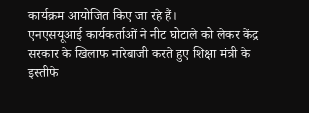कार्यक्रम आयोजित किए जा रहे हैं।
एनएसयूआई कार्यकर्ताओं ने नीट घोटाले को लेकर केंद्र सरकार के खिलाफ नारेबाजी करते हुए शिक्षा मंत्री के इस्तीफे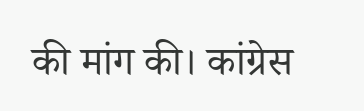की मांग की। कांग्रेस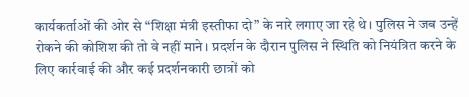कार्यकर्ताओं की ओर से “शिक्षा मंत्री इस्तीफा दो” के नारे लगाए जा रहे थे। पुलिस ने जब उन्हें रोकने की कोशिश की तो वे नहीं माने। प्रदर्शन के दौरान पुलिस ने स्थिति को नियंत्रित करने के लिए कार्रवाई की और कई प्रदर्शनकारी छात्रों को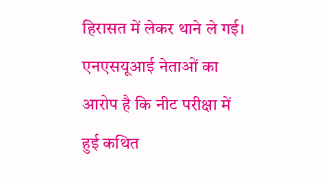हिरासत में लेकर थाने ले गई।
एनएसयूआई नेताओं का आरोप है कि नीट परीक्षा में हुई कथित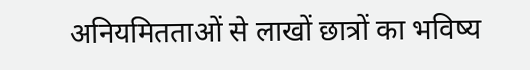अनियमितताओं से लाखों छात्रों का भविष्य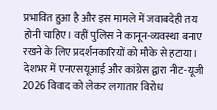प्रभावित हुआ है और इस मामले में जवाबदेही तय होनी चाहिए। वहीं पुलिस ने कानून-व्यवस्था बनाए रखने के लिए प्रदर्शनकारियों को मौके से हटाया। देशभर में एनएसयूआई और कांग्रेस द्वारा नीट-यूजी 2026 विवाद को लेकर लगातार विरोध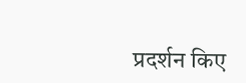प्रदर्शन किए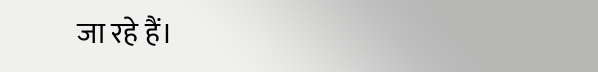जा रहे हैं।